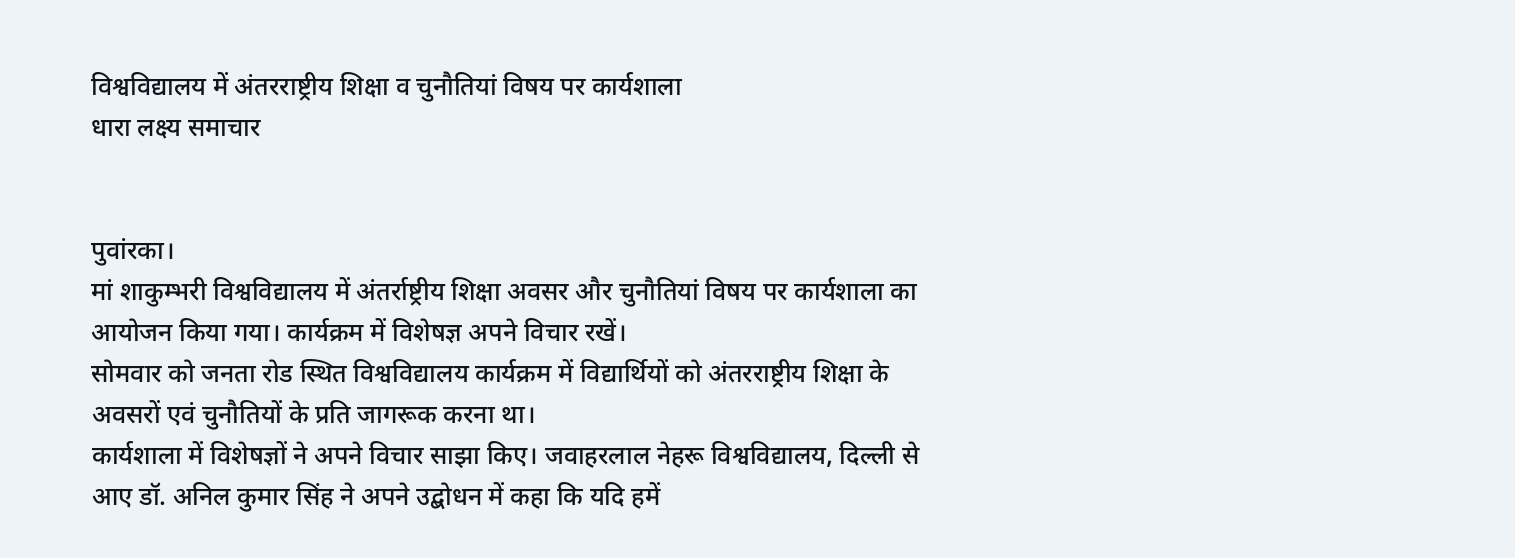विश्वविद्यालय में अंतरराष्ट्रीय शिक्षा व चुनौतियां विषय पर कार्यशाला
धारा लक्ष्य समाचार


पुवांरका।
मां शाकुम्भरी विश्वविद्यालय में अंतर्राष्ट्रीय शिक्षा अवसर और चुनौतियां विषय पर कार्यशाला का आयोजन किया गया। कार्यक्रम में विशेषज्ञ अपने विचार रखें।
सोमवार को जनता रोड स्थित विश्वविद्यालय कार्यक्रम में विद्यार्थियों को अंतरराष्ट्रीय शिक्षा के अवसरों एवं चुनौतियों के प्रति जागरूक करना था।
कार्यशाला में विशेषज्ञों ने अपने विचार साझा किए। जवाहरलाल नेहरू विश्वविद्यालय, दिल्ली से आए डॉ. अनिल कुमार सिंह ने अपने उद्बोधन में कहा कि यदि हमें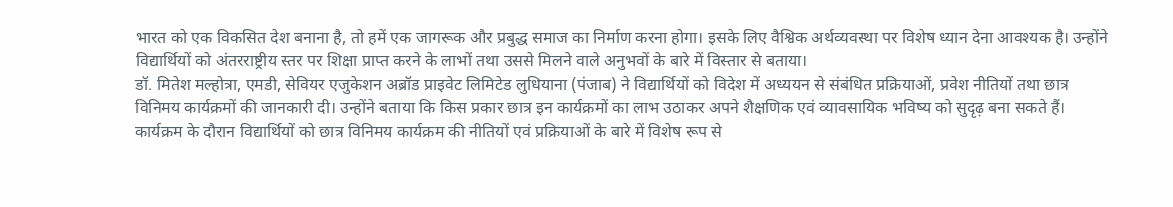भारत को एक विकसित देश बनाना है, तो हमें एक जागरूक और प्रबुद्ध समाज का निर्माण करना होगा। इसके लिए वैश्विक अर्थव्यवस्था पर विशेष ध्यान देना आवश्यक है। उन्होंने विद्यार्थियों को अंतरराष्ट्रीय स्तर पर शिक्षा प्राप्त करने के लाभों तथा उससे मिलने वाले अनुभवों के बारे में विस्तार से बताया।
डॉ. मितेश मल्होत्रा, एमडी, सेवियर एजुकेशन अब्रॉड प्राइवेट लिमिटेड लुधियाना (पंजाब) ने विद्यार्थियों को विदेश में अध्ययन से संबंधित प्रक्रियाओं, प्रवेश नीतियों तथा छात्र विनिमय कार्यक्रमों की जानकारी दी। उन्होंने बताया कि किस प्रकार छात्र इन कार्यक्रमों का लाभ उठाकर अपने शैक्षणिक एवं व्यावसायिक भविष्य को सुदृढ़ बना सकते हैं।
कार्यक्रम के दौरान विद्यार्थियों को छात्र विनिमय कार्यक्रम की नीतियों एवं प्रक्रियाओं के बारे में विशेष रूप से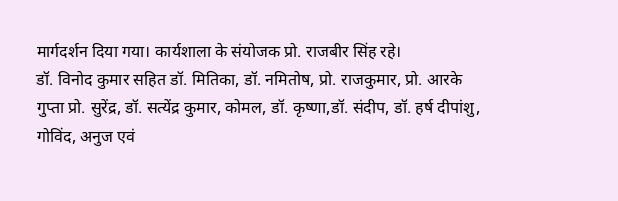मार्गदर्शन दिया गया। कार्यशाला के संयोजक प्रो. राजबीर सिंह रहे।
डॉ. विनोद कुमार सहित डॉ. मितिका, डॉ. नमितोष, प्रो. राजकुमार, प्रो. आरके गुप्ता प्रो. सुरेंद्र, डॉ. सत्येंद्र कुमार, कोमल, डॉ. कृष्णा,डॉ. संदीप, डॉ. हर्ष दीपांशु, गोविंद, अनुज एवं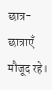छात्र-छात्राएँ मौजूद रहे।